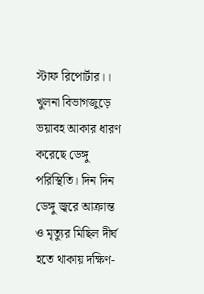স্টাফ রিপোর্টার।।
খুলনা বিভাগজুড়ে ভয়াবহ আকার ধারণ করেছে ডেঙ্গু পরিস্থিতি। দিন দিন ডেঙ্গু জ্বরে আক্রান্ত ও মৃত্যুর মিছিল দীর্ঘ হতে থাকায় দক্ষিণ-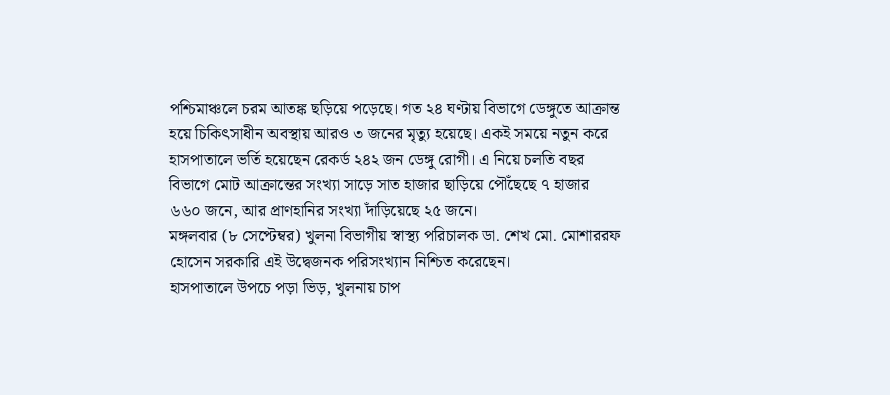পশ্চিমাঞ্চলে চরম আতঙ্ক ছড়িয়ে পড়েছে। গত ২৪ ঘণ্টায় বিভাগে ডেঙ্গুতে আক্রান্ত হয়ে চিকিৎসাধীন অবস্থায় আরও ৩ জনের মৃত্যু হয়েছে। একই সময়ে নতুন করে হাসপাতালে ভর্তি হয়েছেন রেকর্ড ২৪২ জন ডেঙ্গু রোগী। এ নিয়ে চলতি বছর বিভাগে মোট আক্রান্তের সংখ্যা সাড়ে সাত হাজার ছাড়িয়ে পৌঁছেছে ৭ হাজার ৬৬০ জনে, আর প্রাণহানির সংখ্যা দাঁড়িয়েছে ২৫ জনে।
মঙ্গলবার (৮ সেপ্টেম্বর) খুলনা বিভাগীয় স্বাস্থ্য পরিচালক ডা. শেখ মো. মোশাররফ হোসেন সরকারি এই উদ্বেজনক পরিসংখ্যান নিশ্চিত করেছেন।
হাসপাতালে উপচে পড়া ভিড়, খুলনায় চাপ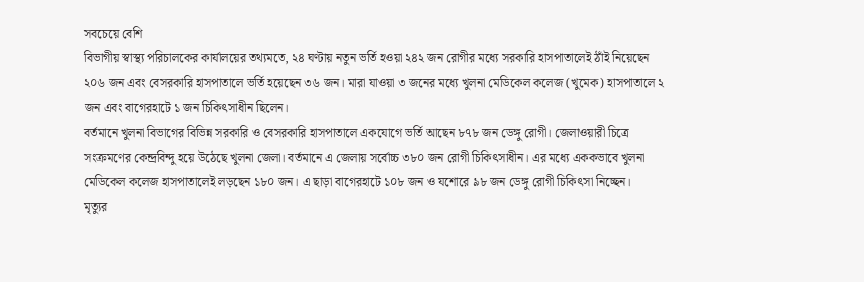সবচেয়ে বেশি
বিভাগীয় স্বাস্থ্য পরিচালকের কার্যালয়ের তথ্যমতে, ২৪ ঘণ্টায় নতুন ভর্তি হওয়া ২৪২ জন রোগীর মধ্যে সরকারি হাসপাতালেই ঠাঁই নিয়েছেন ২০৬ জন এবং বেসরকারি হাসপাতালে ভর্তি হয়েছেন ৩৬ জন। মারা যাওয়া ৩ জনের মধ্যে খুলনা মেডিকেল কলেজ (খুমেক) হাসপাতালে ২ জন এবং বাগেরহাটে ১ জন চিকিৎসাধীন ছিলেন।
বর্তমানে খুলনা বিভাগের বিভিন্ন সরকারি ও বেসরকারি হাসপাতালে একযোগে ভর্তি আছেন ৮৭৮ জন ডেঙ্গু রোগী। জেলাওয়ারী চিত্রে সংক্রমণের কেন্দ্রবিন্দু হয়ে উঠেছে খুলনা জেলা। বর্তমানে এ জেলায় সর্বোচ্চ ৩৮০ জন রোগী চিকিৎসাধীন। এর মধ্যে এককভাবে খুলনা মেডিকেল কলেজ হাসপাতালেই লড়ছেন ১৮০ জন। এ ছাড়া বাগেরহাটে ১০৮ জন ও যশোরে ৯৮ জন ডেঙ্গু রোগী চিকিৎসা নিচ্ছেন।
মৃত্যুর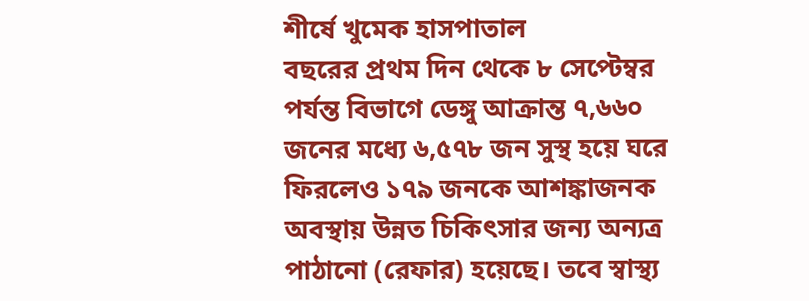শীর্ষে খুমেক হাসপাতাল
বছরের প্রথম দিন থেকে ৮ সেপ্টেম্বর পর্যন্ত বিভাগে ডেঙ্গু আক্রান্ত ৭,৬৬০ জনের মধ্যে ৬,৫৭৮ জন সুস্থ হয়ে ঘরে ফিরলেও ১৭৯ জনকে আশঙ্কাজনক অবস্থায় উন্নত চিকিৎসার জন্য অন্যত্র পাঠানো (রেফার) হয়েছে। তবে স্বাস্থ্য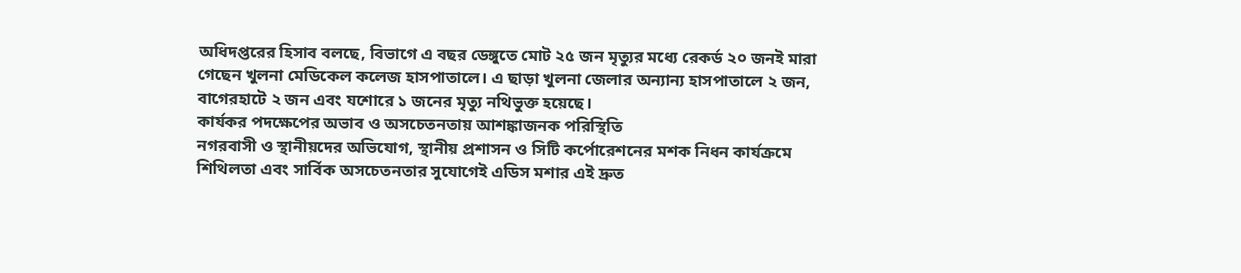অধিদপ্তরের হিসাব বলছে, বিভাগে এ বছর ডেঙ্গুতে মোট ২৫ জন মৃত্যুর মধ্যে রেকর্ড ২০ জনই মারা গেছেন খুলনা মেডিকেল কলেজ হাসপাতালে। এ ছাড়া খুলনা জেলার অন্যান্য হাসপাতালে ২ জন, বাগেরহাটে ২ জন এবং যশোরে ১ জনের মৃত্যু নথিভুক্ত হয়েছে।
কার্যকর পদক্ষেপের অভাব ও অসচেতনতায় আশঙ্কাজনক পরিস্থিতি
নগরবাসী ও স্থানীয়দের অভিযোগ, স্থানীয় প্রশাসন ও সিটি কর্পোরেশনের মশক নিধন কার্যক্রমে শিথিলতা এবং সার্বিক অসচেতনতার সুযোগেই এডিস মশার এই দ্রুত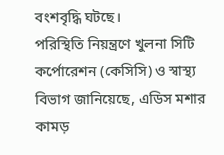বংশবৃদ্ধি ঘটছে।
পরিস্থিতি নিয়ন্ত্রণে খুলনা সিটি কর্পোরেশন (কেসিসি) ও স্বাস্থ্য বিভাগ জানিয়েছে, এডিস মশার কামড়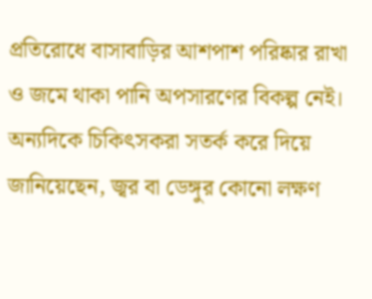প্রতিরোধে বাসাবাড়ির আশপাশ পরিষ্কার রাখা ও জমে থাকা পানি অপসারণের বিকল্প নেই। অন্যদিকে চিকিৎসকরা সতর্ক করে দিয়ে জানিয়েছেন, জ্বর বা ডেঙ্গুর কোনো লক্ষণ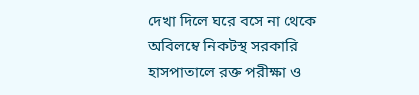দেখা দিলে ঘরে বসে না থেকে অবিলম্বে নিকটস্থ সরকারি হাসপাতালে রক্ত পরীক্ষা ও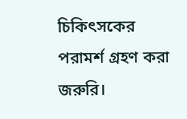চিকিৎসকের পরামর্শ গ্রহণ করা জরুরি।